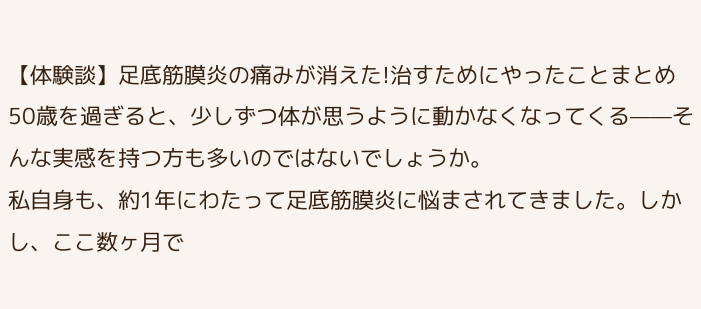【体験談】足底筋膜炎の痛みが消えた!治すためにやったことまとめ
50歳を過ぎると、少しずつ体が思うように動かなくなってくる——そんな実感を持つ方も多いのではないでしょうか。
私自身も、約1年にわたって足底筋膜炎に悩まされてきました。しかし、ここ数ヶ月で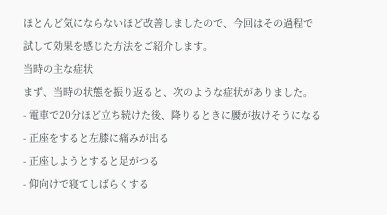ほとんど気にならないほど改善しましたので、今回はその過程で試して効果を感じた方法をご紹介します。
当時の主な症状
まず、当時の状態を振り返ると、次のような症状がありました。
- 電車で20分ほど立ち続けた後、降りるときに腰が抜けそうになる
- 正座をすると左膝に痛みが出る
- 正座しようとすると足がつる
- 仰向けで寝てしばらくする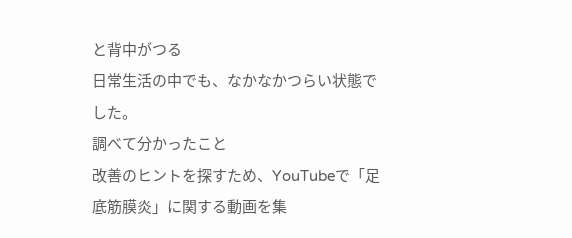と背中がつる
日常生活の中でも、なかなかつらい状態でした。
調べて分かったこと
改善のヒントを探すため、YouTubeで「足底筋膜炎」に関する動画を集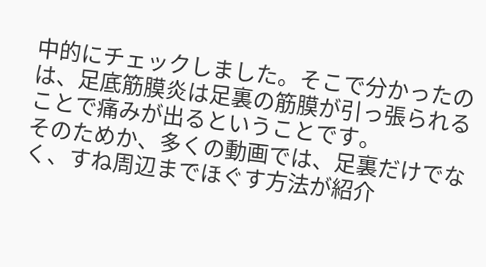中的にチェックしました。そこで分かったのは、足底筋膜炎は足裏の筋膜が引っ張られることで痛みが出るということです。
そのためか、多くの動画では、足裏だけでなく、すね周辺までほぐす方法が紹介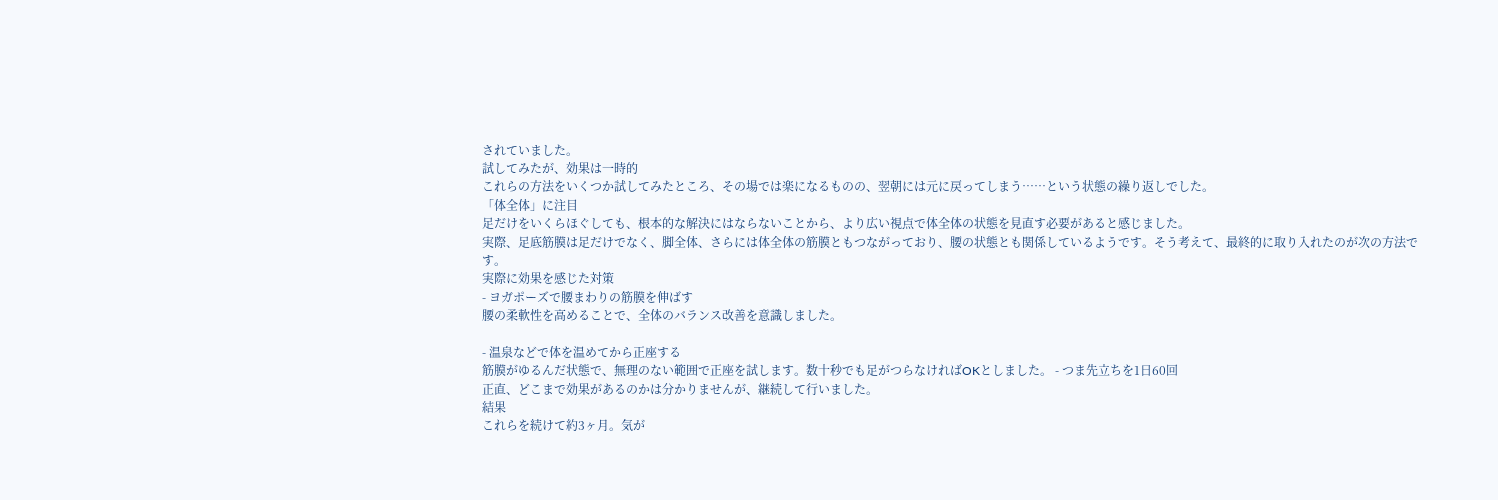されていました。
試してみたが、効果は一時的
これらの方法をいくつか試してみたところ、その場では楽になるものの、翌朝には元に戻ってしまう……という状態の繰り返しでした。
「体全体」に注目
足だけをいくらほぐしても、根本的な解決にはならないことから、より広い視点で体全体の状態を見直す必要があると感じました。
実際、足底筋膜は足だけでなく、脚全体、さらには体全体の筋膜ともつながっており、腰の状態とも関係しているようです。そう考えて、最終的に取り入れたのが次の方法です。
実際に効果を感じた対策
- ヨガポーズで腰まわりの筋膜を伸ばす
腰の柔軟性を高めることで、全体のバランス改善を意識しました。

- 温泉などで体を温めてから正座する
筋膜がゆるんだ状態で、無理のない範囲で正座を試します。数十秒でも足がつらなければOKとしました。 - つま先立ちを1日60回
正直、どこまで効果があるのかは分かりませんが、継続して行いました。
結果
これらを続けて約3ヶ月。気が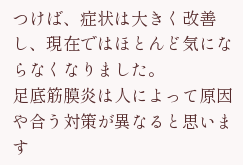つけば、症状は大きく改善し、現在ではほとんど気にならなくなりました。
足底筋膜炎は人によって原因や合う対策が異なると思います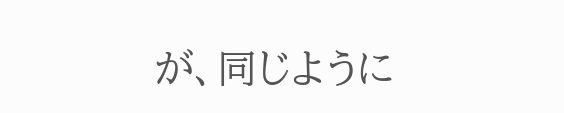が、同じように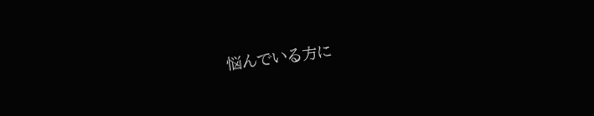悩んでいる方に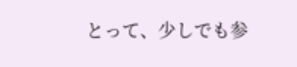とって、少しでも参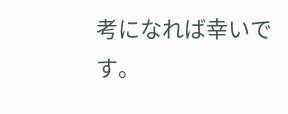考になれば幸いです。